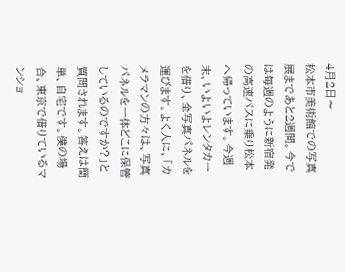4月2日〜
松本市美術館での写真展まであと2週間。今では毎週のように新宿発の高速バスに乗り松本へ帰っています。今週末、いよいよレンタカーを借り、全写真パネルを運びます。よく人に、「カメラマンの方々は、写真パネルを一体どこに保管しているのですか?」と質問されます。答えは簡単、自宅です。僕の場合、東京で借りているマンショ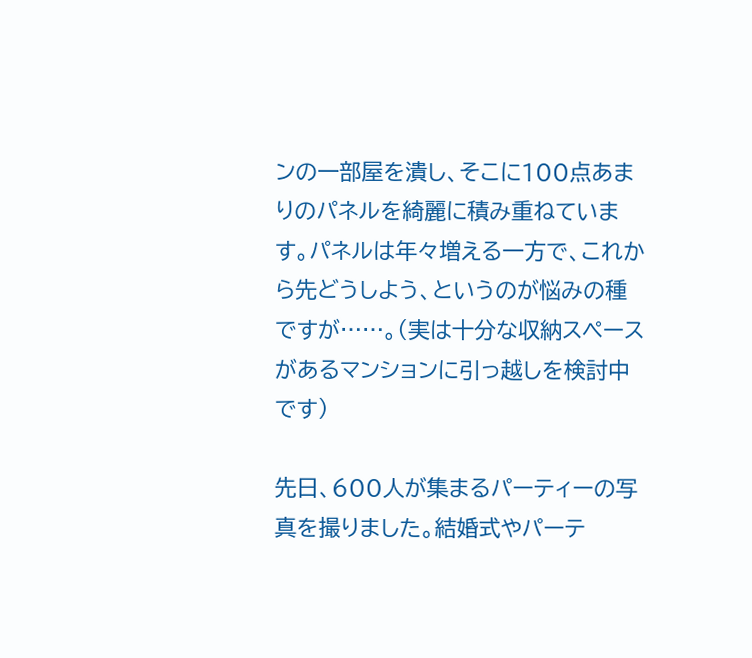ンの一部屋を潰し、そこに100点あまりのパネルを綺麗に積み重ねています。パネルは年々増える一方で、これから先どうしよう、というのが悩みの種ですが……。(実は十分な収納スペースがあるマンションに引っ越しを検討中です)

先日、600人が集まるパーティーの写真を撮りました。結婚式やパーテ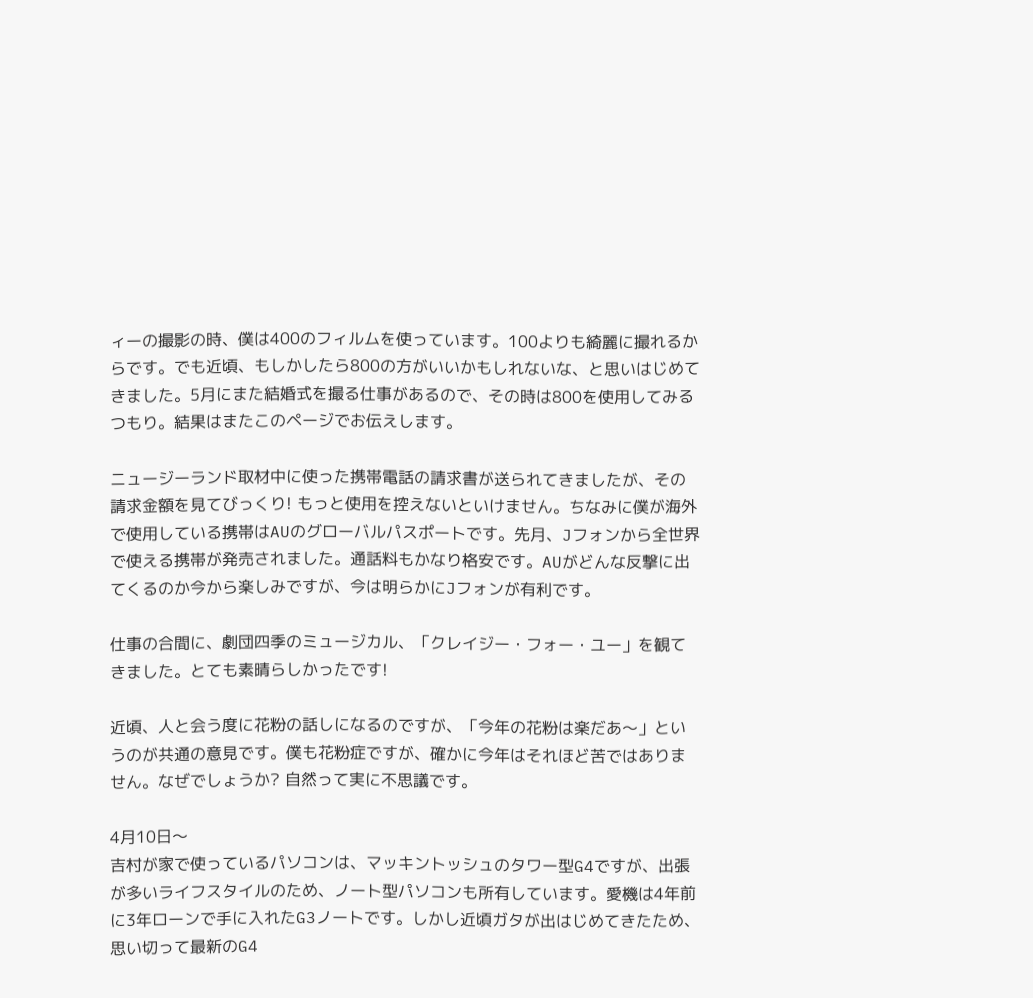ィーの撮影の時、僕は400のフィルムを使っています。100よりも綺麗に撮れるからです。でも近頃、もしかしたら800の方がいいかもしれないな、と思いはじめてきました。5月にまた結婚式を撮る仕事があるので、その時は800を使用してみるつもり。結果はまたこのページでお伝えします。

ニュージーランド取材中に使った携帯電話の請求書が送られてきましたが、その請求金額を見てびっくり! もっと使用を控えないといけません。ちなみに僕が海外で使用している携帯はAUのグローバルパスポートです。先月、Jフォンから全世界で使える携帯が発売されました。通話料もかなり格安です。AUがどんな反撃に出てくるのか今から楽しみですが、今は明らかにJフォンが有利です。

仕事の合間に、劇団四季のミュージカル、「クレイジー・フォー・ユー」を観てきました。とても素晴らしかったです!

近頃、人と会う度に花粉の話しになるのですが、「今年の花粉は楽だあ〜」というのが共通の意見です。僕も花粉症ですが、確かに今年はそれほど苦ではありません。なぜでしょうか? 自然って実に不思議です。

4月10日〜
吉村が家で使っているパソコンは、マッキントッシュのタワー型G4ですが、出張が多いライフスタイルのため、ノート型パソコンも所有しています。愛機は4年前に3年ローンで手に入れたG3ノートです。しかし近頃ガタが出はじめてきたため、思い切って最新のG4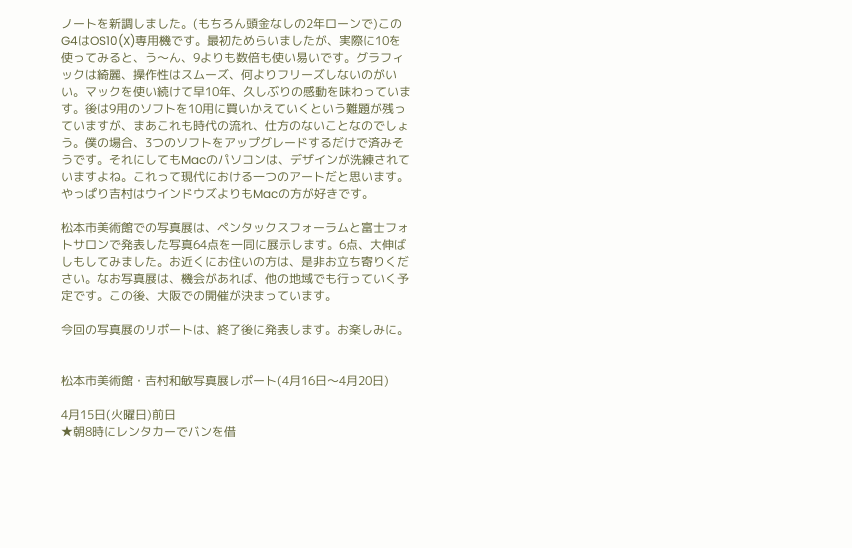ノートを新調しました。(もちろん頭金なしの2年ローンで)このG4はOS10(X)専用機です。最初ためらいましたが、実際に10を使ってみると、う〜ん、9よりも数倍も使い易いです。グラフィックは綺麗、操作性はスムーズ、何よりフリーズしないのがいい。マックを使い続けて早10年、久しぶりの感動を味わっています。後は9用のソフトを10用に買いかえていくという難題が残っていますが、まあこれも時代の流れ、仕方のないことなのでしょう。僕の場合、3つのソフトをアップグレードするだけで済みそうです。それにしてもMacのパソコンは、デザインが洗練されていますよね。これって現代における一つのアートだと思います。やっぱり吉村はウインドウズよりもMacの方が好きです。

松本市美術館での写真展は、ペンタックスフォーラムと富士フォトサロンで発表した写真64点を一同に展示します。6点、大伸ばしもしてみました。お近くにお住いの方は、是非お立ち寄りください。なお写真展は、機会があれば、他の地域でも行っていく予定です。この後、大阪での開催が決まっています。

今回の写真展のリポートは、終了後に発表します。お楽しみに。


松本市美術館・吉村和敏写真展レポート(4月16日〜4月20日)

4月15日(火曜日)前日
★朝8時にレンタカーでバンを借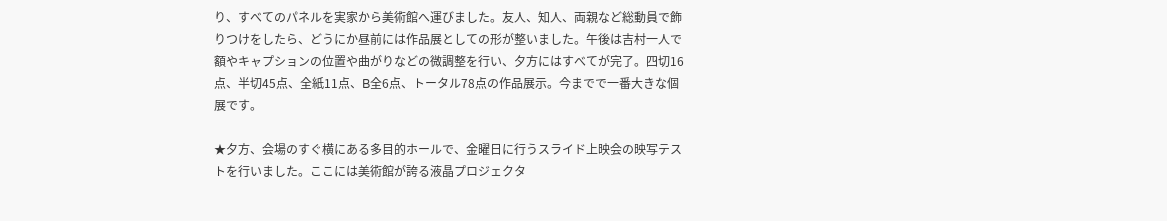り、すべてのパネルを実家から美術館へ運びました。友人、知人、両親など総動員で飾りつけをしたら、どうにか昼前には作品展としての形が整いました。午後は吉村一人で額やキャプションの位置や曲がりなどの微調整を行い、夕方にはすべてが完了。四切16点、半切45点、全紙11点、B全6点、トータル78点の作品展示。今までで一番大きな個展です。

★夕方、会場のすぐ横にある多目的ホールで、金曜日に行うスライド上映会の映写テストを行いました。ここには美術館が誇る液晶プロジェクタ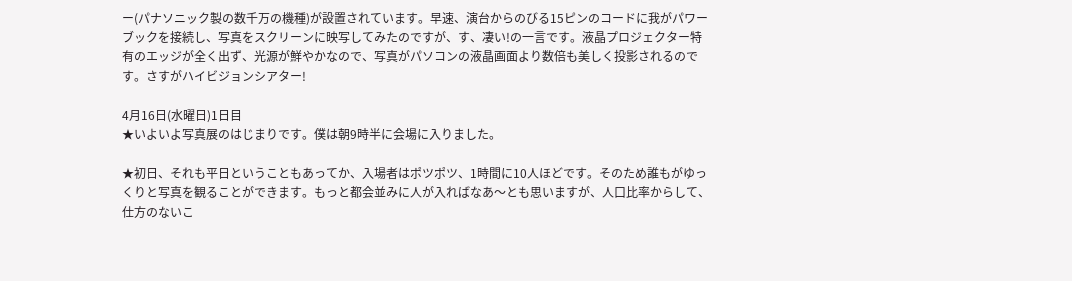ー(パナソニック製の数千万の機種)が設置されています。早速、演台からのびる15ピンのコードに我がパワーブックを接続し、写真をスクリーンに映写してみたのですが、す、凄い!の一言です。液晶プロジェクター特有のエッジが全く出ず、光源が鮮やかなので、写真がパソコンの液晶画面より数倍も美しく投影されるのです。さすがハイビジョンシアター!

4月16日(水曜日)1日目
★いよいよ写真展のはじまりです。僕は朝9時半に会場に入りました。

★初日、それも平日ということもあってか、入場者はポツポツ、1時間に10人ほどです。そのため誰もがゆっくりと写真を観ることができます。もっと都会並みに人が入ればなあ〜とも思いますが、人口比率からして、仕方のないこ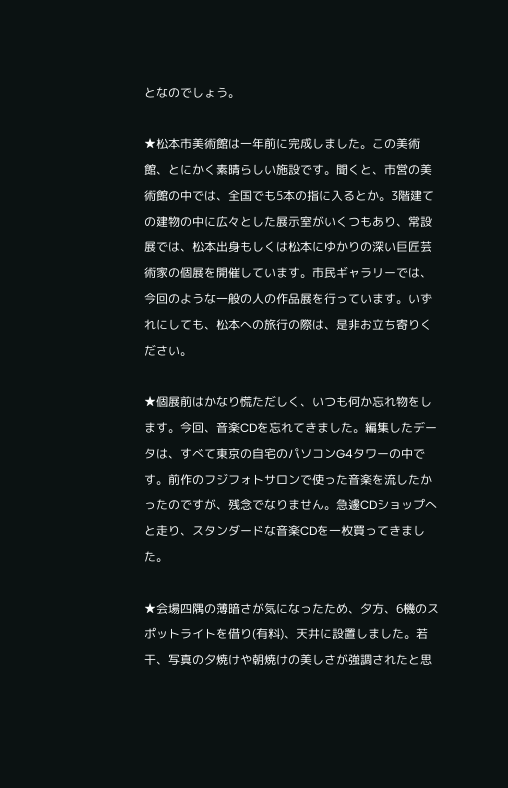となのでしょう。

★松本市美術館は一年前に完成しました。この美術館、とにかく素晴らしい施設です。聞くと、市営の美術館の中では、全国でも5本の指に入るとか。3階建ての建物の中に広々とした展示室がいくつもあり、常設展では、松本出身もしくは松本にゆかりの深い巨匠芸術家の個展を開催しています。市民ギャラリーでは、今回のような一般の人の作品展を行っています。いずれにしても、松本への旅行の際は、是非お立ち寄りください。

★個展前はかなり慌ただしく、いつも何か忘れ物をします。今回、音楽CDを忘れてきました。編集したデータは、すべて東京の自宅のパソコンG4タワーの中です。前作のフジフォトサロンで使った音楽を流したかったのですが、残念でなりません。急遽CDショップへと走り、スタンダードな音楽CDを一枚買ってきました。

★会場四隅の薄暗さが気になったため、夕方、6機のスポットライトを借り(有料)、天井に設置しました。若干、写真の夕焼けや朝焼けの美しさが強調されたと思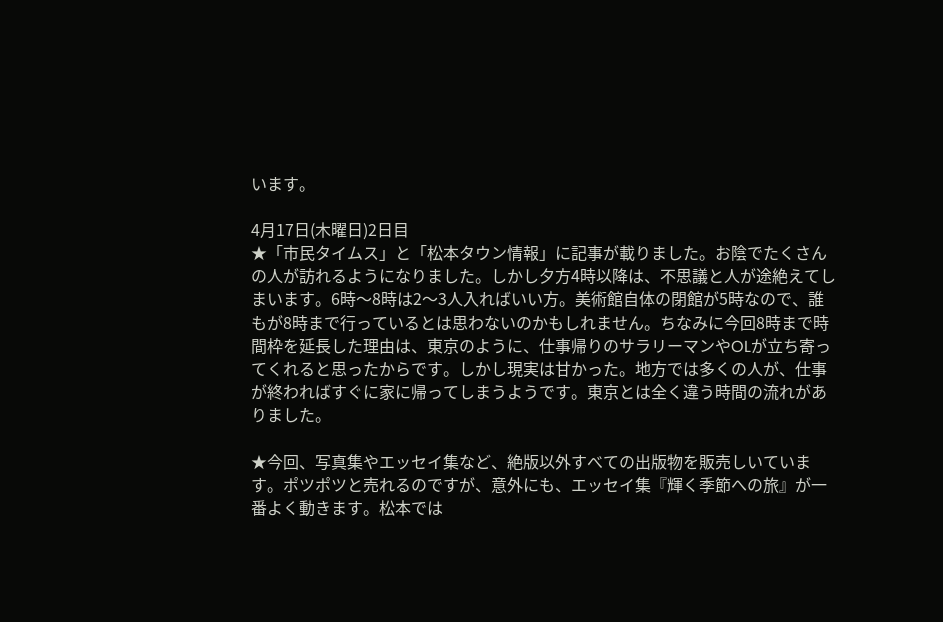います。

4月17日(木曜日)2日目
★「市民タイムス」と「松本タウン情報」に記事が載りました。お陰でたくさんの人が訪れるようになりました。しかし夕方4時以降は、不思議と人が途絶えてしまいます。6時〜8時は2〜3人入ればいい方。美術館自体の閉館が5時なので、誰もが8時まで行っているとは思わないのかもしれません。ちなみに今回8時まで時間枠を延長した理由は、東京のように、仕事帰りのサラリーマンやOLが立ち寄ってくれると思ったからです。しかし現実は甘かった。地方では多くの人が、仕事が終わればすぐに家に帰ってしまうようです。東京とは全く違う時間の流れがありました。

★今回、写真集やエッセイ集など、絶版以外すべての出版物を販売しいています。ポツポツと売れるのですが、意外にも、エッセイ集『輝く季節への旅』が一番よく動きます。松本では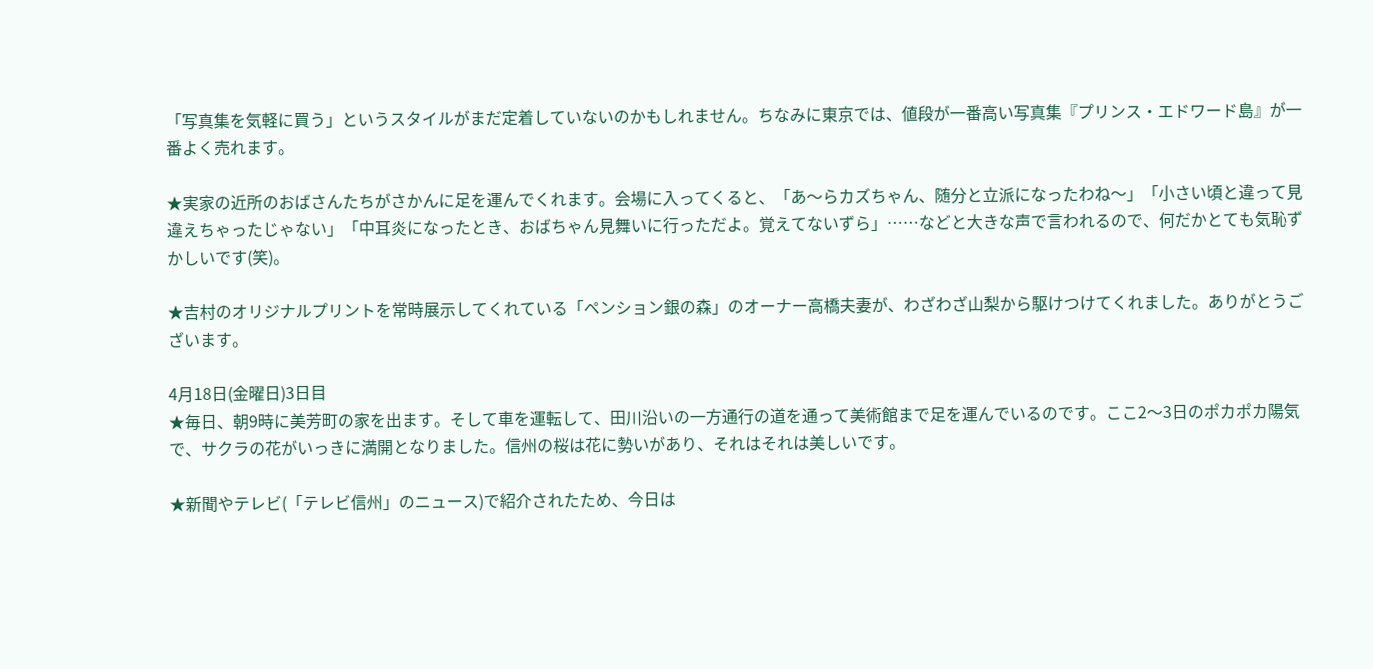「写真集を気軽に買う」というスタイルがまだ定着していないのかもしれません。ちなみに東京では、値段が一番高い写真集『プリンス・エドワード島』が一番よく売れます。

★実家の近所のおばさんたちがさかんに足を運んでくれます。会場に入ってくると、「あ〜らカズちゃん、随分と立派になったわね〜」「小さい頃と違って見違えちゃったじゃない」「中耳炎になったとき、おばちゃん見舞いに行っただよ。覚えてないずら」……などと大きな声で言われるので、何だかとても気恥ずかしいです(笑)。

★吉村のオリジナルプリントを常時展示してくれている「ペンション銀の森」のオーナー高橋夫妻が、わざわざ山梨から駆けつけてくれました。ありがとうございます。

4月18日(金曜日)3日目
★毎日、朝9時に美芳町の家を出ます。そして車を運転して、田川沿いの一方通行の道を通って美術館まで足を運んでいるのです。ここ2〜3日のポカポカ陽気で、サクラの花がいっきに満開となりました。信州の桜は花に勢いがあり、それはそれは美しいです。

★新聞やテレビ(「テレビ信州」のニュース)で紹介されたため、今日は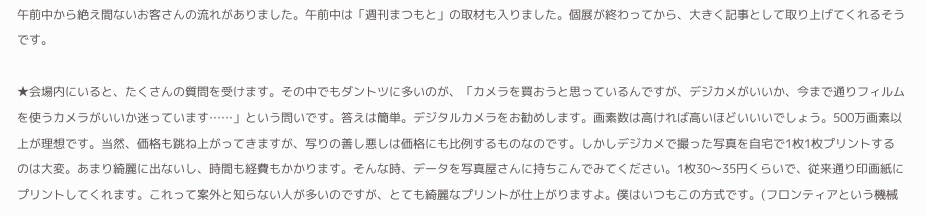午前中から絶え間ないお客さんの流れがありました。午前中は「週刊まつもと」の取材も入りました。個展が終わってから、大きく記事として取り上げてくれるそうです。

★会場内にいると、たくさんの質問を受けます。その中でもダントツに多いのが、「カメラを買おうと思っているんですが、デジカメがいいか、今まで通りフィルムを使うカメラがいいか迷っています……」という問いです。答えは簡単。デジタルカメラをお勧めします。画素数は高ければ高いほどいいいでしょう。500万画素以上が理想です。当然、価格も跳ね上がってきますが、写りの善し悪しは価格にも比例するものなのです。しかしデジカメで撮った写真を自宅で1枚1枚プリントするのは大変。あまり綺麗に出ないし、時間も経費もかかります。そんな時、データを写真屋さんに持ちこんでみてください。1枚30〜35円くらいで、従来通り印画紙にプリントしてくれます。これって案外と知らない人が多いのですが、とても綺麗なプリントが仕上がりますよ。僕はいつもこの方式です。(フロンティアという機械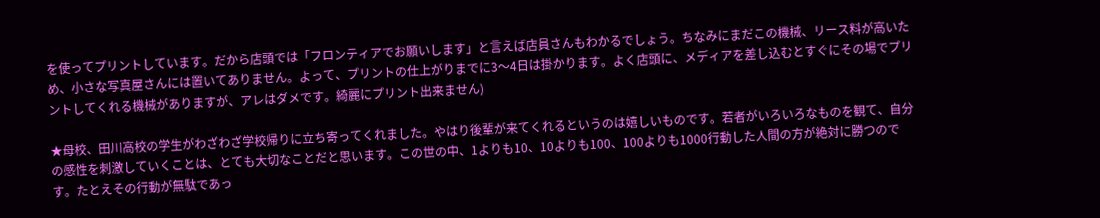を使ってプリントしています。だから店頭では「フロンティアでお願いします」と言えば店員さんもわかるでしょう。ちなみにまだこの機械、リース料が高いため、小さな写真屋さんには置いてありません。よって、プリントの仕上がりまでに3〜4日は掛かります。よく店頭に、メディアを差し込むとすぐにその場でプリントしてくれる機械がありますが、アレはダメです。綺麗にプリント出来ません)

★母校、田川高校の学生がわざわざ学校帰りに立ち寄ってくれました。やはり後輩が来てくれるというのは嬉しいものです。若者がいろいろなものを観て、自分の感性を刺激していくことは、とても大切なことだと思います。この世の中、1よりも10、10よりも100、100よりも1000行動した人間の方が絶対に勝つのです。たとえその行動が無駄であっ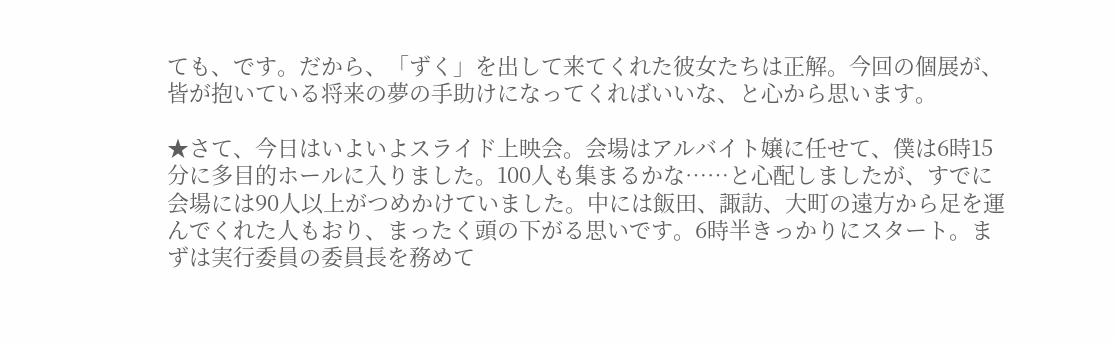ても、です。だから、「ずく」を出して来てくれた彼女たちは正解。今回の個展が、皆が抱いている将来の夢の手助けになってくればいいな、と心から思います。

★さて、今日はいよいよスライド上映会。会場はアルバイト嬢に任せて、僕は6時15分に多目的ホールに入りました。100人も集まるかな……と心配しましたが、すでに会場には90人以上がつめかけていました。中には飯田、諏訪、大町の遠方から足を運んでくれた人もおり、まったく頭の下がる思いです。6時半きっかりにスタート。まずは実行委員の委員長を務めて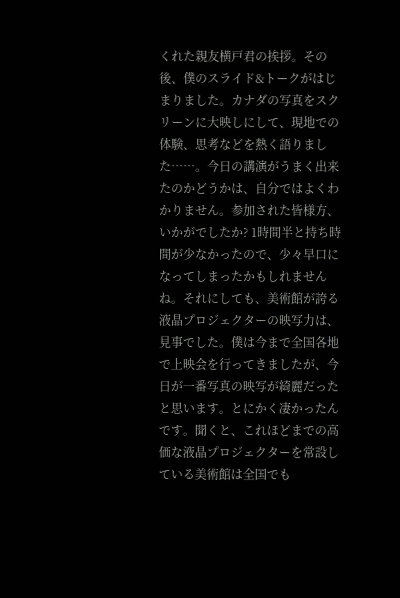くれた親友横戸君の挨拶。その後、僕のスライド&トークがはじまりました。カナダの写真をスクリーンに大映しにして、現地での体験、思考などを熱く語りました……。今日の講演がうまく出来たのかどうかは、自分ではよくわかりません。参加された皆様方、いかがでしたか? 1時間半と持ち時間が少なかったので、少々早口になってしまったかもしれませんね。それにしても、美術館が誇る液晶プロジェクターの映写力は、見事でした。僕は今まで全国各地で上映会を行ってきましたが、今日が一番写真の映写が綺麗だったと思います。とにかく凄かったんです。聞くと、これほどまでの高価な液晶プロジェクターを常設している美術館は全国でも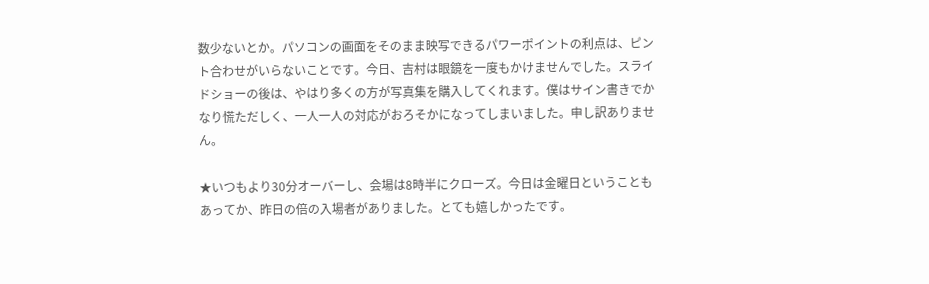数少ないとか。パソコンの画面をそのまま映写できるパワーポイントの利点は、ピント合わせがいらないことです。今日、吉村は眼鏡を一度もかけませんでした。スライドショーの後は、やはり多くの方が写真集を購入してくれます。僕はサイン書きでかなり慌ただしく、一人一人の対応がおろそかになってしまいました。申し訳ありません。

★いつもより30分オーバーし、会場は8時半にクローズ。今日は金曜日ということもあってか、昨日の倍の入場者がありました。とても嬉しかったです。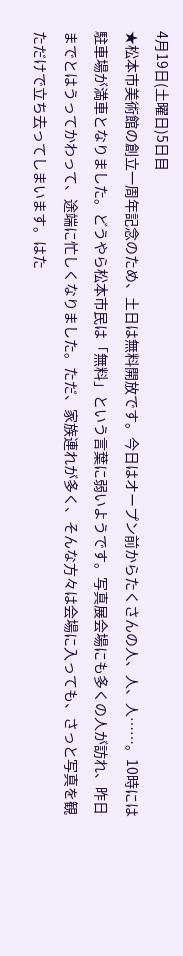4月19日(土曜日)5日目
★松本市美術館の創立一周年記念のため、土日は無料開放です。今日はオープン前からたくさんの人、人、人……。10時には駐車場が満車となりました。どうやら松本市民は「無料」という言葉に弱いようです。写真展会場にも多くの人が訪れ、昨日までとはうってかわって、途端に忙しくなりました。ただ、家族連れが多く、そんな方々は会場に入っても、さっと写真を観ただけで立ち去ってしまいます。はた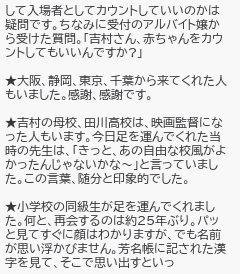して入場者としてカウントしていいのかは疑問です。ちなみに受付のアルバイト嬢から受けた質問。「吉村さん、赤ちゃんをカウントしてもいいんですか?」

★大阪、静岡、東京、千葉から来てくれた人もいました。感謝、感謝です。

★吉村の母校、田川高校は、映画監督になった人もいます。今日足を運んでくれた当時の先生は、「きっと、あの自由な校風がよかったんじゃないかな〜」と言っていました。この言葉、随分と印象的でした。

★小学校の同級生が足を運んでくれました。何と、再会するのは約25年ぶり。パッと見てすぐに顔はわかりますが、でも名前が思い浮かびません。芳名帳に記された漢字を見て、そこで思い出すといっ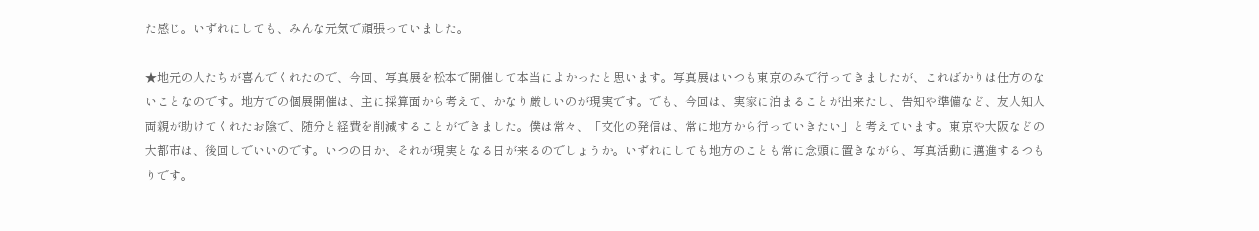た感じ。いずれにしても、みんな元気で頑張っていました。

★地元の人たちが喜んでくれたので、今回、写真展を松本で開催して本当によかったと思います。写真展はいつも東京のみで行ってきましたが、こればかりは仕方のないことなのです。地方での個展開催は、主に採算面から考えて、かなり厳しいのが現実です。でも、今回は、実家に泊まることが出来たし、告知や準備など、友人知人両親が助けてくれたお陰で、随分と経費を削減することができました。僕は常々、「文化の発信は、常に地方から行っていきたい」と考えています。東京や大阪などの大都市は、後回しでいいのです。いつの日か、それが現実となる日が来るのでしょうか。いずれにしても地方のことも常に念頭に置きながら、写真活動に邁進するつもりです。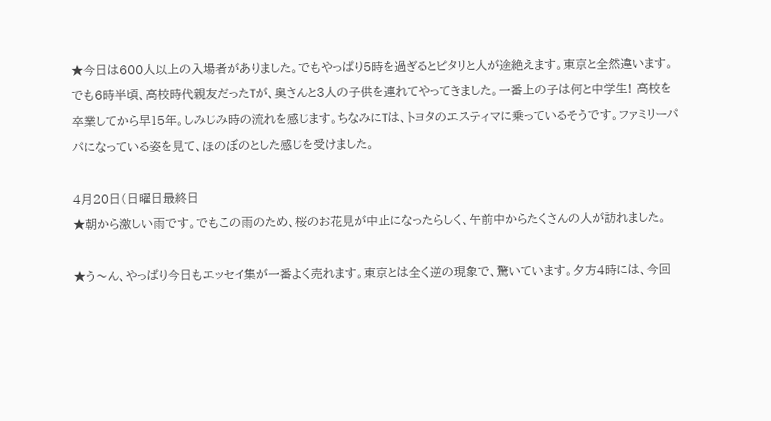★今日は600人以上の入場者がありました。でもやっぱり5時を過ぎるとピタリと人が途絶えます。東京と全然違います。でも6時半頃、高校時代親友だったTが、奥さんと3人の子供を連れてやってきました。一番上の子は何と中学生! 高校を卒業してから早15年。しみじみ時の流れを感じます。ちなみにTは、トヨタのエスティマに乗っているそうです。ファミリーパパになっている姿を見て、ほのぼのとした感じを受けました。

4月20日(日曜日最終日
★朝から激しい雨です。でもこの雨のため、桜のお花見が中止になったらしく、午前中からたくさんの人が訪れました。

★う〜ん、やっぱり今日もエッセイ集が一番よく売れます。東京とは全く逆の現象で、驚いています。夕方4時には、今回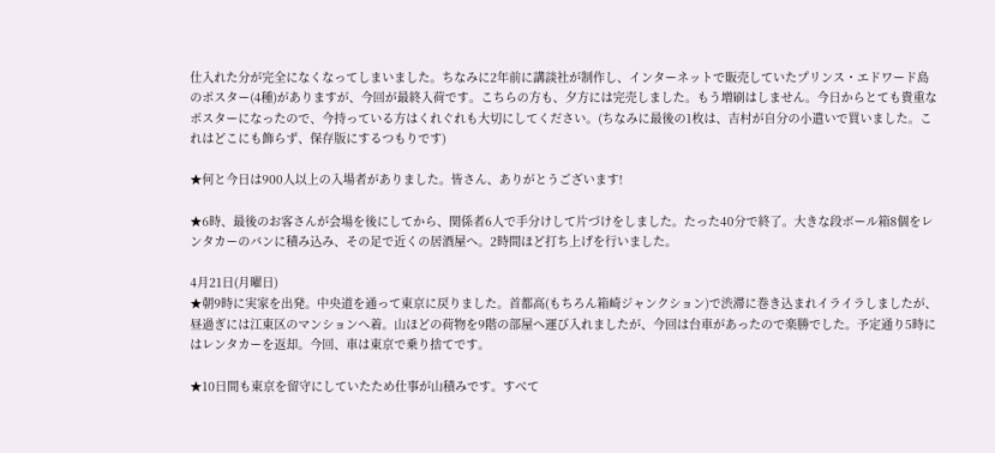仕入れた分が完全になくなってしまいました。ちなみに2年前に講談社が制作し、インターネットで販売していたプリンス・エドワード島のポスター(4種)がありますが、今回が最終入荷です。こちらの方も、夕方には完売しました。もう増刷はしません。今日からとても貴重なポスターになったので、今持っている方はくれぐれも大切にしてください。(ちなみに最後の1枚は、吉村が自分の小遣いで買いました。これはどこにも飾らず、保存版にするつもりです)

★何と今日は900人以上の入場者がありました。皆さん、ありがとうございます!

★6時、最後のお客さんが会場を後にしてから、関係者6人で手分けして片づけをしました。たった40分で終了。大きな段ボール箱8個をレンタカーのバンに積み込み、その足で近くの居酒屋へ。2時間ほど打ち上げを行いました。

4月21日(月曜日)
★朝9時に実家を出発。中央道を通って東京に戻りました。首都高(もちろん箱崎ジャンクション)で渋滞に巻き込まれイライラしましたが、昼過ぎには江東区のマンションへ着。山ほどの荷物を9階の部屋へ運び入れましたが、今回は台車があったので楽勝でした。予定通り5時にはレンタカーを返却。今回、車は東京で乗り捨てです。

★10日間も東京を留守にしていたため仕事が山積みです。すべて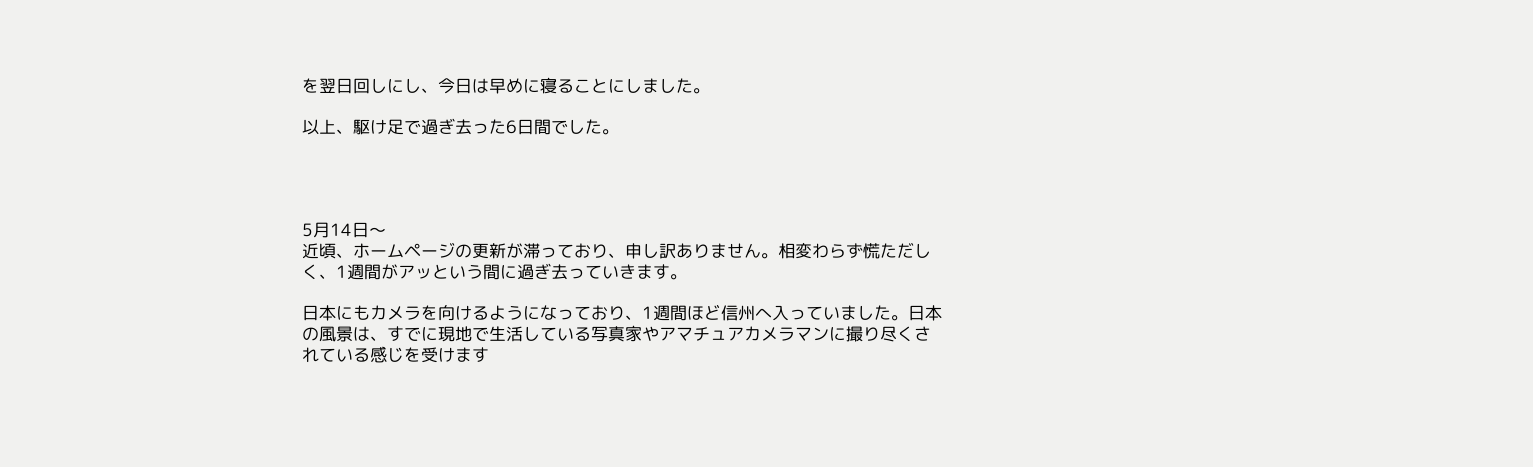を翌日回しにし、今日は早めに寝ることにしました。

以上、駆け足で過ぎ去った6日間でした。




5月14日〜
近頃、ホームページの更新が滞っており、申し訳ありません。相変わらず慌ただしく、1週間がアッという間に過ぎ去っていきます。

日本にもカメラを向けるようになっており、1週間ほど信州へ入っていました。日本の風景は、すでに現地で生活している写真家やアマチュアカメラマンに撮り尽くされている感じを受けます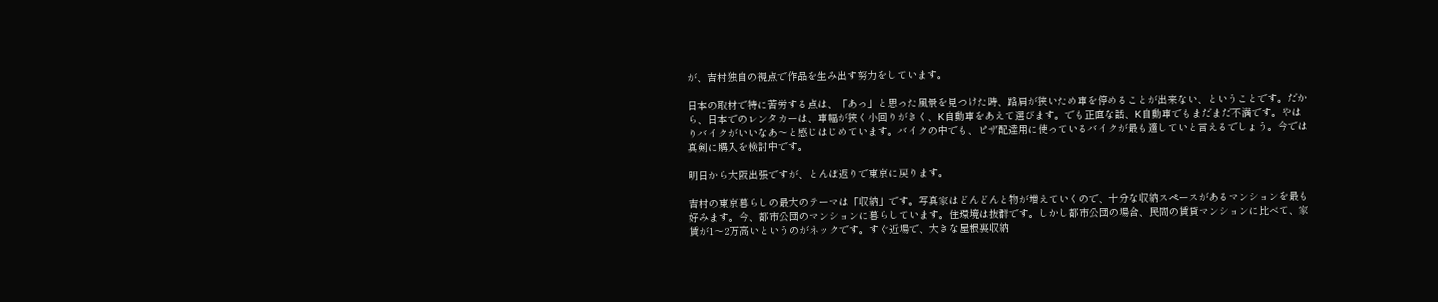が、吉村独自の視点で作品を生み出す努力をしています。

日本の取材で特に苦労する点は、「あっ」と思った風景を見つけた時、路肩が狭いため車を停めることが出来ない、ということです。だから、日本でのレンタカーは、車幅が狭く小回りがきく、K自動車をあえて選びます。でも正直な話、K自動車でもまだまだ不満です。やはりバイクがいいなあ〜と感じはじめています。バイクの中でも、ピザ配達用に使っているバイクが最も適していと言えるでしょう。今では真剣に購入を検討中です。

明日から大阪出張ですが、とんぼ返りで東京に戻ります。

吉村の東京暮らしの最大のテーマは「収納」です。写真家はどんどんと物が増えていくので、十分な収納スペースがあるマンションを最も好みます。今、都市公団のマンションに暮らしています。住環境は抜群です。しかし都市公団の場合、民間の賃貸マンションに比べて、家賃が1〜2万高いというのがネックです。すぐ近場で、大きな屋根裏収納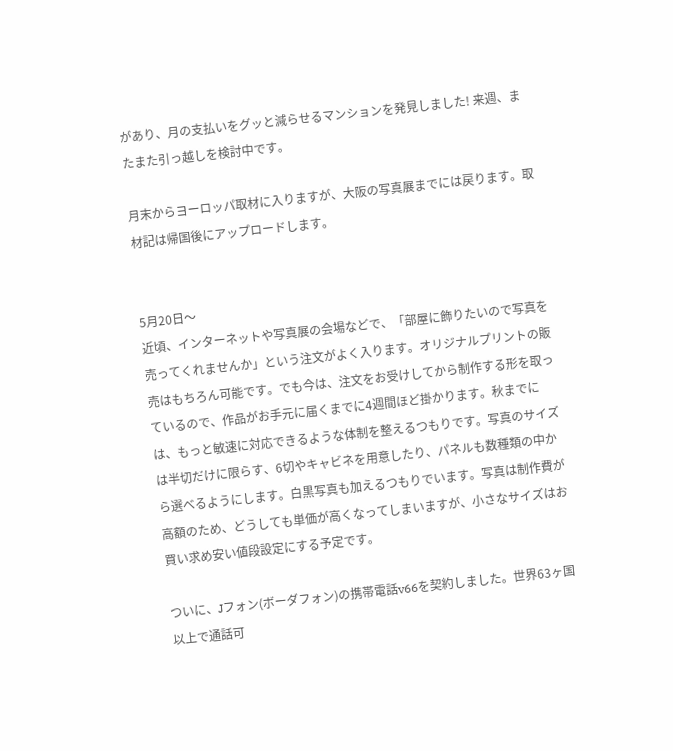があり、月の支払いをグッと減らせるマンションを発見しました! 来週、またまた引っ越しを検討中です。

月末からヨーロッパ取材に入りますが、大阪の写真展までには戻ります。取材記は帰国後にアップロードします。


5月20日〜
近頃、インターネットや写真展の会場などで、「部屋に飾りたいので写真を売ってくれませんか」という注文がよく入ります。オリジナルプリントの販売はもちろん可能です。でも今は、注文をお受けしてから制作する形を取っているので、作品がお手元に届くまでに4週間ほど掛かります。秋までには、もっと敏速に対応できるような体制を整えるつもりです。写真のサイズは半切だけに限らす、6切やキャビネを用意したり、パネルも数種類の中から選べるようにします。白黒写真も加えるつもりでいます。写真は制作費が高額のため、どうしても単価が高くなってしまいますが、小さなサイズはお買い求め安い値段設定にする予定です。

ついに、Jフォン(ボーダフォン)の携帯電話v66を契約しました。世界63ヶ国以上で通話可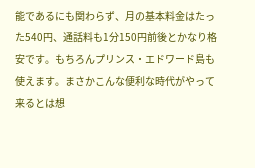能であるにも関わらず、月の基本料金はたった540円、通話料も1分150円前後とかなり格安です。もちろんプリンス・エドワード島も使えます。まさかこんな便利な時代がやって来るとは想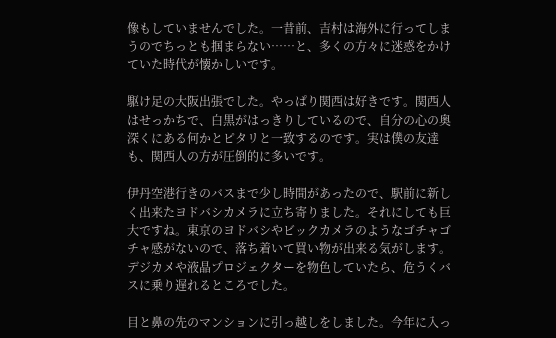像もしていませんでした。一昔前、吉村は海外に行ってしまうのでちっとも掴まらない……と、多くの方々に迷惑をかけていた時代が懐かしいです。

駆け足の大阪出張でした。やっぱり関西は好きです。関西人はせっかちで、白黒がはっきりしているので、自分の心の奥深くにある何かとピタリと一致するのです。実は僕の友達も、関西人の方が圧倒的に多いです。

伊丹空港行きのバスまで少し時間があったので、駅前に新しく出来たヨドバシカメラに立ち寄りました。それにしても巨大ですね。東京のヨドバシやビックカメラのようなゴチャゴチャ感がないので、落ち着いて買い物が出来る気がします。デジカメや液晶プロジェクターを物色していたら、危うくバスに乗り遅れるところでした。

目と鼻の先のマンションに引っ越しをしました。今年に入っ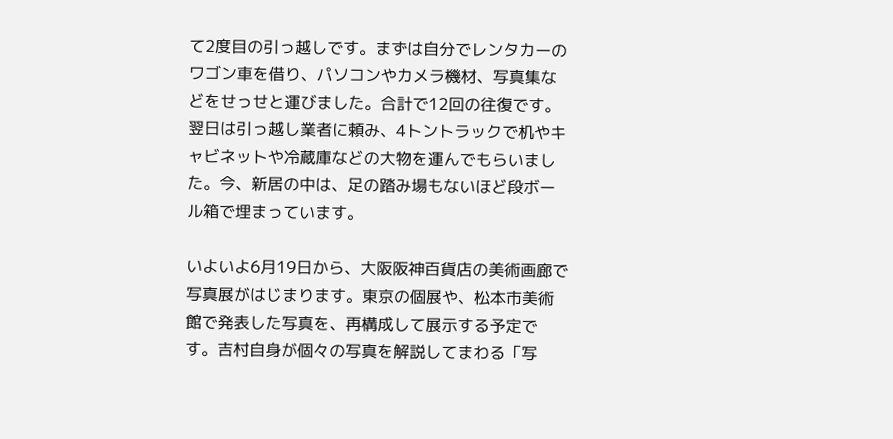て2度目の引っ越しです。まずは自分でレンタカーのワゴン車を借り、パソコンやカメラ機材、写真集などをせっせと運びました。合計で12回の往復です。翌日は引っ越し業者に頼み、4トントラックで机やキャビネットや冷蔵庫などの大物を運んでもらいました。今、新居の中は、足の踏み場もないほど段ボール箱で埋まっています。

いよいよ6月19日から、大阪阪神百貨店の美術画廊で写真展がはじまります。東京の個展や、松本市美術館で発表した写真を、再構成して展示する予定です。吉村自身が個々の写真を解説してまわる「写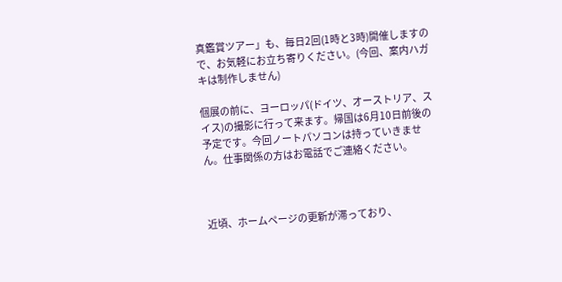真鑑賞ツアー」も、毎日2回(1時と3時)開催しますので、お気軽にお立ち寄りください。(今回、案内ハガキは制作しません)

個展の前に、ヨーロッパ(ドイツ、オーストリア、スイス)の撮影に行って来ます。帰国は6月10日前後の予定です。今回ノートパソコンは持っていきません。仕事関係の方はお電話でご連絡ください。



近頃、ホームページの更新が滞っており、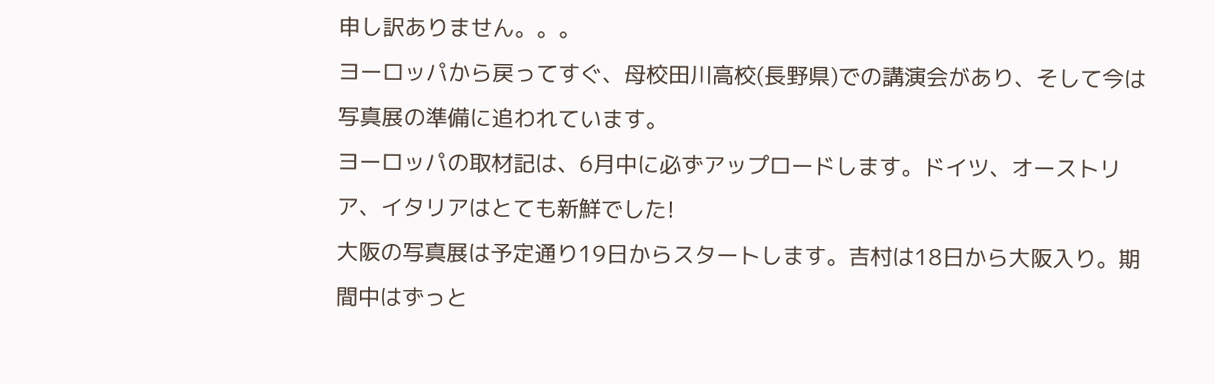申し訳ありません。。。
ヨーロッパから戻ってすぐ、母校田川高校(長野県)での講演会があり、そして今は写真展の準備に追われています。
ヨーロッパの取材記は、6月中に必ずアップロードします。ドイツ、オーストリア、イタリアはとても新鮮でした!
大阪の写真展は予定通り19日からスタートします。吉村は18日から大阪入り。期間中はずっと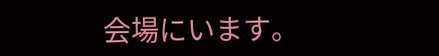会場にいます。